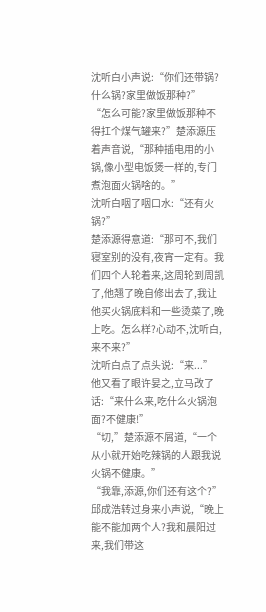沈听白小声说:“你们还带锅?什么锅?家里做饭那种?”
“怎么可能?家里做饭那种不得扛个煤气罐来?”楚添源压着声音说,“那种插电用的小锅,像小型电饭煲一样的,专门煮泡面火锅啥的。”
沈听白咽了咽口水:“还有火锅?”
楚添源得意道:“那可不,我们寝室别的没有,夜宵一定有。我们四个人轮着来,这周轮到周凯了,他翘了晚自修出去了,我让他买火锅底料和一些烫菜了,晚上吃。怎么样?心动不,沈听白,来不来?”
沈听白点了点头说:“来...”
他又看了眼许妟之,立马改了话:“来什么来,吃什么火锅泡面?不健康!”
“切,”楚添源不屑道,“一个从小就开始吃辣锅的人跟我说火锅不健康。”
“我靠,添源,你们还有这个?”邱成浩转过身来小声说,“晚上能不能加两个人?我和晨阳过来,我们带这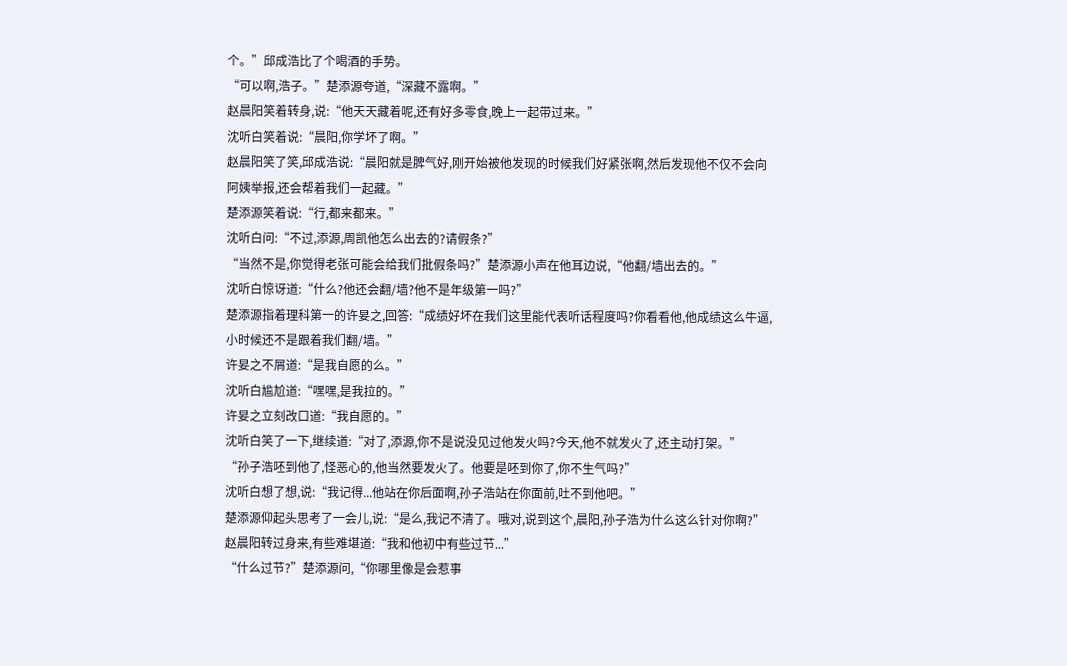个。”邱成浩比了个喝酒的手势。
“可以啊,浩子。”楚添源夸道,“深藏不露啊。”
赵晨阳笑着转身,说:“他天天藏着呢,还有好多零食,晚上一起带过来。”
沈听白笑着说:“晨阳,你学坏了啊。”
赵晨阳笑了笑,邱成浩说:“晨阳就是脾气好,刚开始被他发现的时候我们好紧张啊,然后发现他不仅不会向阿姨举报,还会帮着我们一起藏。”
楚添源笑着说:“行,都来都来。”
沈听白问:“不过,添源,周凯他怎么出去的?请假条?”
“当然不是,你觉得老张可能会给我们批假条吗?”楚添源小声在他耳边说,“他翻/墙出去的。”
沈听白惊讶道:“什么?他还会翻/墙?他不是年级第一吗?”
楚添源指着理科第一的许妟之,回答:“成绩好坏在我们这里能代表听话程度吗?你看看他,他成绩这么牛逼,小时候还不是跟着我们翻/墙。”
许妟之不屑道:“是我自愿的么。”
沈听白尴尬道:“嘿嘿,是我拉的。”
许妟之立刻改口道:“我自愿的。”
沈听白笑了一下,继续道:“对了,添源,你不是说没见过他发火吗?今天,他不就发火了,还主动打架。”
“孙子浩呸到他了,怪恶心的,他当然要发火了。他要是呸到你了,你不生气吗?”
沈听白想了想,说:“我记得...他站在你后面啊,孙子浩站在你面前,吐不到他吧。”
楚添源仰起头思考了一会儿,说:“是么,我记不清了。哦对,说到这个,晨阳,孙子浩为什么这么针对你啊?”
赵晨阳转过身来,有些难堪道:“我和他初中有些过节...”
“什么过节?”楚添源问,“你哪里像是会惹事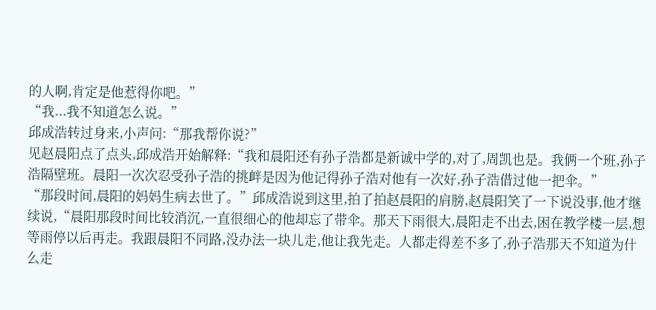的人啊,肯定是他惹得你吧。”
“我...我不知道怎么说。”
邱成浩转过身来,小声问:“那我帮你说?”
见赵晨阳点了点头,邱成浩开始解释:“我和晨阳还有孙子浩都是新诚中学的,对了,周凯也是。我俩一个班,孙子浩隔壁班。晨阳一次次忍受孙子浩的挑衅是因为他记得孙子浩对他有一次好,孙子浩借过他一把伞。”
“那段时间,晨阳的妈妈生病去世了。”邱成浩说到这里,拍了拍赵晨阳的肩膀,赵晨阳笑了一下说没事,他才继续说,“晨阳那段时间比较消沉,一直很细心的他却忘了带伞。那天下雨很大,晨阳走不出去,困在教学楼一层,想等雨停以后再走。我跟晨阳不同路,没办法一块儿走,他让我先走。人都走得差不多了,孙子浩那天不知道为什么走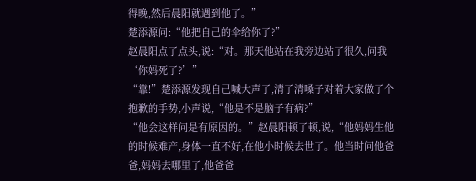得晚,然后晨阳就遇到他了。”
楚添源问:“他把自己的伞给你了?”
赵晨阳点了点头,说:“对。那天他站在我旁边站了很久,问我‘你妈死了?’”
“靠!”楚添源发现自己喊大声了,清了清嗓子对着大家做了个抱歉的手势,小声说,“他是不是脑子有病?”
“他会这样问是有原因的。”赵晨阳顿了顿,说,“他妈妈生他的时候难产,身体一直不好,在他小时候去世了。他当时问他爸爸,妈妈去哪里了,他爸爸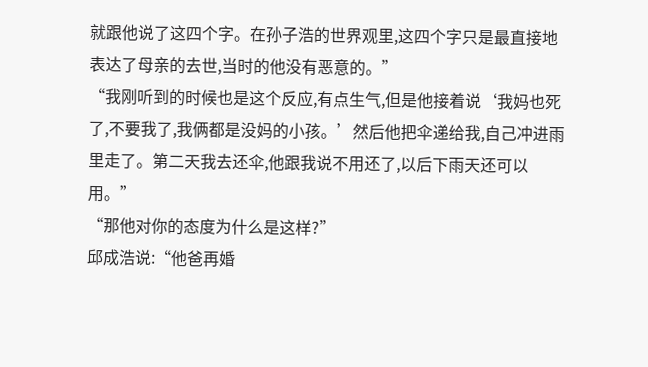就跟他说了这四个字。在孙子浩的世界观里,这四个字只是最直接地表达了母亲的去世,当时的他没有恶意的。”
“我刚听到的时候也是这个反应,有点生气,但是他接着说‘我妈也死了,不要我了,我俩都是没妈的小孩。’然后他把伞递给我,自己冲进雨里走了。第二天我去还伞,他跟我说不用还了,以后下雨天还可以用。”
“那他对你的态度为什么是这样?”
邱成浩说:“他爸再婚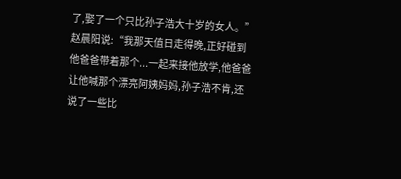了,娶了一个只比孙子浩大十岁的女人。”
赵晨阳说:“我那天值日走得晚,正好碰到他爸爸带着那个...一起来接他放学,他爸爸让他喊那个漂亮阿姨妈妈,孙子浩不肯,还说了一些比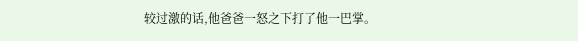较过激的话,他爸爸一怒之下打了他一巴掌。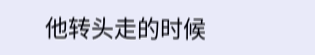他转头走的时候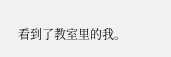看到了教室里的我。